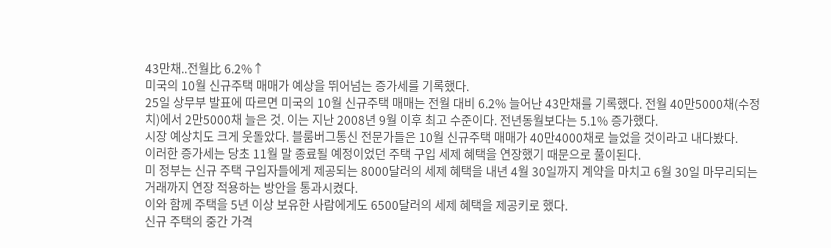43만채..전월比 6.2%↑
미국의 10월 신규주택 매매가 예상을 뛰어넘는 증가세를 기록했다.
25일 상무부 발표에 따르면 미국의 10월 신규주택 매매는 전월 대비 6.2% 늘어난 43만채를 기록했다. 전월 40만5000채(수정치)에서 2만5000채 늘은 것. 이는 지난 2008년 9월 이후 최고 수준이다. 전년동월보다는 5.1% 증가했다.
시장 예상치도 크게 웃돌았다. 블룸버그통신 전문가들은 10월 신규주택 매매가 40만4000채로 늘었을 것이라고 내다봤다.
이러한 증가세는 당초 11월 말 종료될 예정이었던 주택 구입 세제 혜택을 연장했기 때문으로 풀이된다.
미 정부는 신규 주택 구입자들에게 제공되는 8000달러의 세제 혜택을 내년 4월 30일까지 계약을 마치고 6월 30일 마무리되는 거래까지 연장 적용하는 방안을 통과시켰다.
이와 함께 주택을 5년 이상 보유한 사람에게도 6500달러의 세제 혜택을 제공키로 했다.
신규 주택의 중간 가격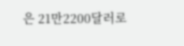은 21만2200달러로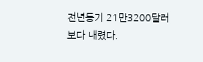전년동기 21만3200달러보다 내렸다.